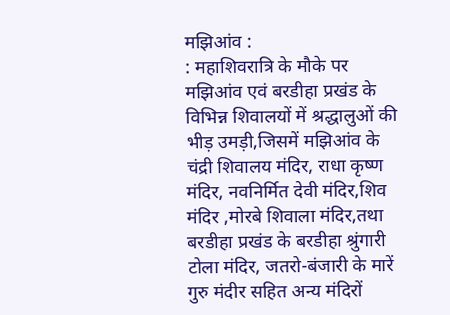मझिआंव :
: महाशिवरात्रि के मौके पर मझिआंव एवं बरडीहा प्रखंड के विभिन्न शिवालयों में श्रद्धालुओं की भीड़ उमड़ी,जिसमें मझिआंव के चंद्री शिवालय मंदिर, राधा कृष्ण मंदिर, नवनिर्मित देवी मंदिर,शिव मंदिर ,मोरबे शिवाला मंदिर,तथा बरडीहा प्रखंड के बरडीहा श्रुंगारी टोला मंदिर, जतरो-बंजारी के मारें गुरु मंदीर सहित अन्य मंदिरों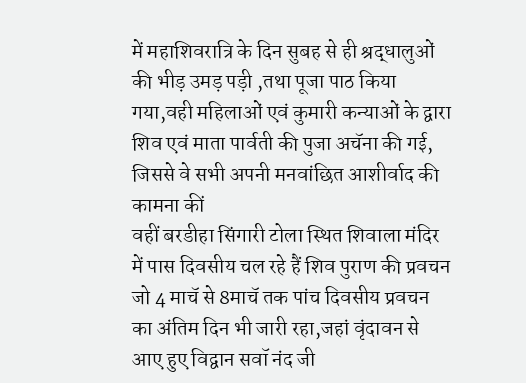में महाशिवरात्रि के दिन सुबह से ही श्रद्धालुओं की भीड़ उमड़ पड़ी ,तथा पूजा पाठ किया गया,वही महिलाओं एवं कुमारी कन्याओं के द्वारा शिव एवं माता पार्वती की पुजा अचॅना की गई, जिससे वे सभी अपनी मनवांछित आशीर्वाद की कामना कीं
वहीं बरडीहा सिंगारी टोला स्थित शिवाला मंदिर में पास दिवसीय चल रहे हैं शिव पुराण की प्रवचन जो 4 माचॅ से 8माचॅ तक पांच दिवसीय प्रवचन का अंतिम दिन भी जारी रहा,जहां वृंदावन से आए हुए विद्वान सवॉ नंद जी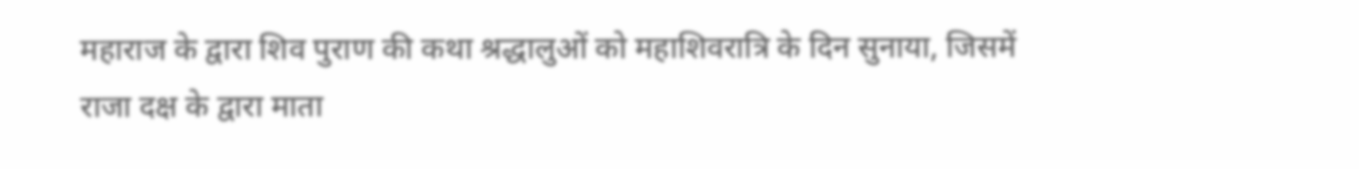महाराज के द्वारा शिव पुराण की कथा श्रद्धालुओं को महाशिवरात्रि के दिन सुनाया, जिसमें राजा दक्ष के द्वारा माता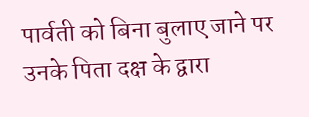पार्वती को बिना बुलाए जाने पर उनके पिता दक्ष के द्वारा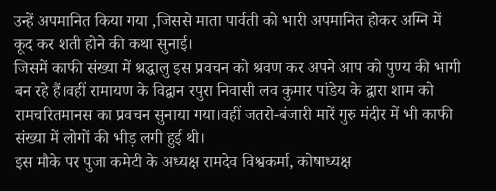उन्हें अपमानित किया गया ,जिससे माता पार्वती को भारी अपमानित होकर अग्नि में कूद कर शती होने की कथा सुनाई।
जिसमें काफी संख्या में श्रद्धालु इस प्रवचन को श्रवण कर अपने आप को पुण्य की भागी बन रहे हैं।वहीं रामायण के विद्वान रपुरा निवासी लव कुमार पांडेय के द्वारा शाम को रामचरितमानस का प्रवचन सुनाया गया।वहीं जतरो-बंजारी मारें गुरु मंदीर में भी काफी संख्या में लोगों की भीड़ लगी हुई थी।
इस मौके पर पुजा कमेटी के अध्यक्ष रामदेव विश्वकर्मा, कोषाध्यक्ष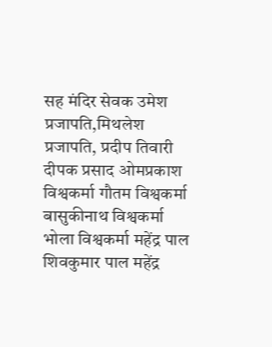सह मंदिर सेवक उमेश प्रजापति,मिथलेश प्रजापति, प्रदीप तिवारी दीपक प्रसाद ओमप्रकाश विश्वकर्मा गौतम विश्वकर्मा बासुकीनाथ विश्वकर्मा भोला विश्वकर्मा महेंद्र पाल शिवकुमार पाल महेंद्र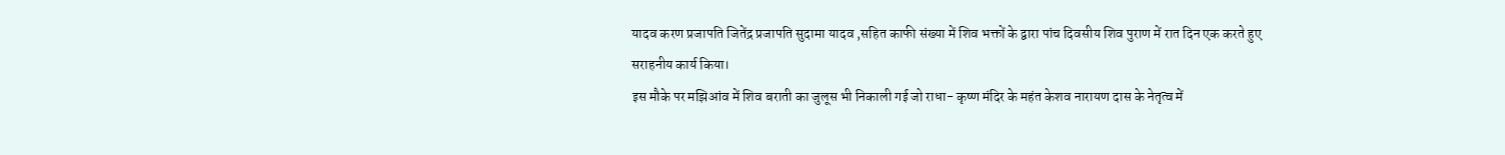यादव करण प्रजापति जितेंद्र प्रजापति सुदामा यादव ,सहित काफी संख्या में शिव भक्तों के द्वारा पांच दिवसीय शिव पुराण में रात दिन एक करते हुए सराहनीय कार्य किया।
इस मौके पर मझिआंव में शिव बराती का जुलूस भी निकाली गई जो राधा- कृष्ण मंदिर के महंत केशव नारायण दास के नेतृत्व में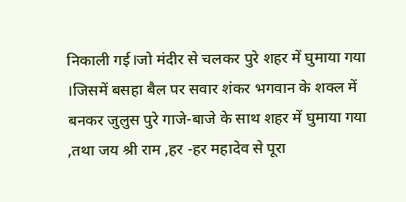निकाली गई।जो मंदीर से चलकर पुरे शहर में घुमाया गया ।जिसमें बसहा बैल पर सवार शंकर भगवान के शक्ल में बनकर जुलुस पुरे गाजे-बाजे के साथ शहर में घुमाया गया ,तथा जय श्री राम ,हर -हर महादेव से पूरा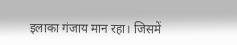इलाका गंजाय मान रहा। जिसमें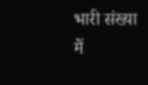भारी संख्या में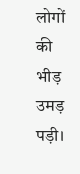लोगों की भीड़ उमड़ पड़ी।